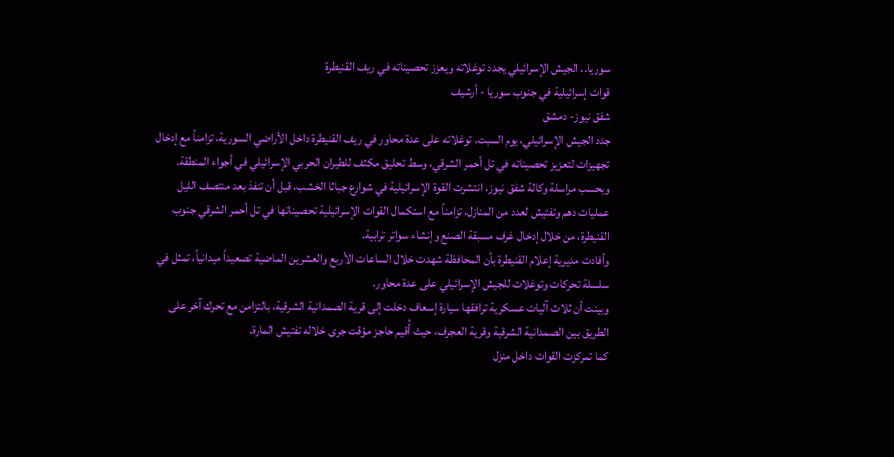سوريا.. الجيش الإسرائيلي يجدد توغلاته ويعزز تحصيناته في ريف القنيطرة
قوات إسرائيلية في جنوب سوريا - أرشيف
شفق نيوز- دمشق
جدد الجيش الإسرائيلي، يوم السبت، توغلاته على عدة محاور في ريف القنيطرة داخل الأراضي السورية، تزامناً مع إدخال تجهيزات لتعزيز تحصيناته في تل أحمر الشرقي، وسط تحليق مكثف للطيران الحربي الإسرائيلي في أجواء المنطقة.
وبحسب مراسلة وكالة شفق نيوز، انتشرت القوة الإسرائيلية في شوارع جباثا الخشب، قبل أن تنفذ بعد منتصف الليل عمليات دهم وتفتيش لعدد من المنازل، تزامناً مع استكمال القوات الإسرائيلية تحصيناتها في تل أحمر الشرقي جنوب القنيطرة، من خلال إدخال غرف مسبقة الصنع وإنشاء سواتر ترابية.
وأفادت مديرية إعلام القنيطرة بأن المحافظة شهدت خلال الساعات الأربع والعشرين الماضية تصعيداً ميدانياً، تمثل في سلسلة تحركات وتوغلات للجيش الإسرائيلي على عدة محاور.
وبينت أن ثلاث آليات عسكرية ترافقها سيارة إسعاف دخلت إلى قرية الصمدانية الشرقية، بالتزامن مع تحرك آخر على الطريق بين الصمدانية الشرقية وقرية العجرف، حيث أُقيم حاجز مؤقت جرى خلاله تفتيش المارة.
كما تمركزت القوات داخل منزل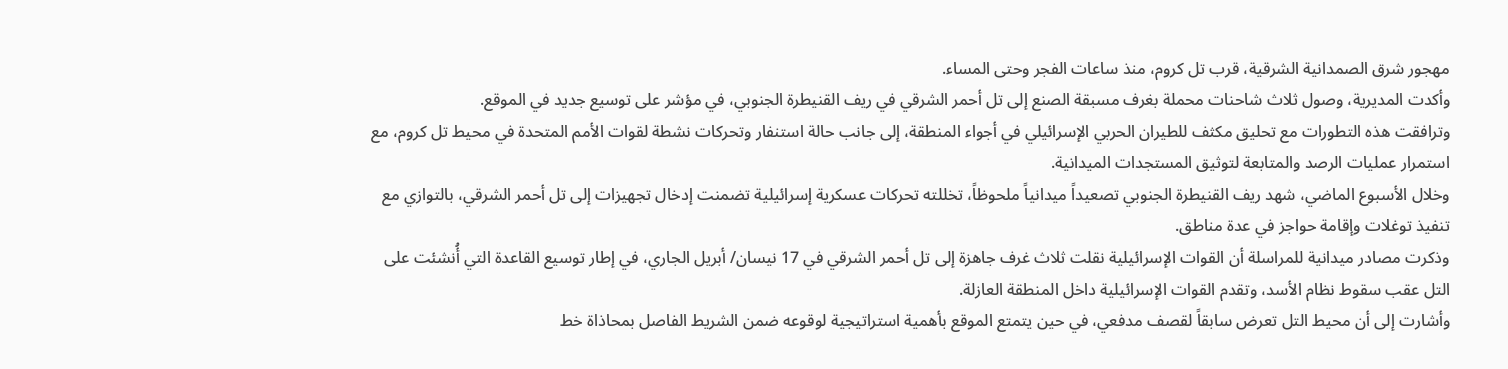مهجور شرق الصمدانية الشرقية، قرب تل كروم، منذ ساعات الفجر وحتى المساء.
وأكدت المديرية، وصول ثلاث شاحنات محملة بغرف مسبقة الصنع إلى تل أحمر الشرقي في ريف القنيطرة الجنوبي، في مؤشر على توسيع جديد في الموقع.
وترافقت هذه التطورات مع تحليق مكثف للطيران الحربي الإسرائيلي في أجواء المنطقة، إلى جانب حالة استنفار وتحركات نشطة لقوات الأمم المتحدة في محيط تل كروم، مع استمرار عمليات الرصد والمتابعة لتوثيق المستجدات الميدانية.
وخلال الأسبوع الماضي، شهد ريف القنيطرة الجنوبي تصعيداً ميدانياً ملحوظاً، تخللته تحركات عسكرية إسرائيلية تضمنت إدخال تجهيزات إلى تل أحمر الشرقي، بالتوازي مع تنفيذ توغلات وإقامة حواجز في عدة مناطق.
وذكرت مصادر ميدانية للمراسلة أن القوات الإسرائيلية نقلت ثلاث غرف جاهزة إلى تل أحمر الشرقي في 17 نيسان/ أبريل الجاري، في إطار توسيع القاعدة التي أُنشئت على التل عقب سقوط نظام الأسد، وتقدم القوات الإسرائيلية داخل المنطقة العازلة.
وأشارت إلى أن محيط التل تعرض سابقاً لقصف مدفعي، في حين يتمتع الموقع بأهمية استراتيجية لوقوعه ضمن الشريط الفاصل بمحاذاة خط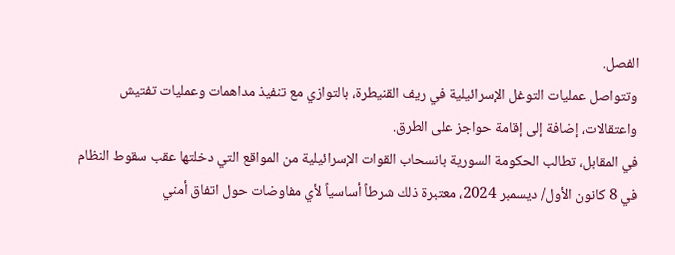الفصل.
وتتواصل عمليات التوغل الإسرائيلية في ريف القنيطرة، بالتوازي مع تنفيذ مداهمات وعمليات تفتيش واعتقالات، إضافة إلى إقامة حواجز على الطرق.
في المقابل، تطالب الحكومة السورية بانسحاب القوات الإسرائيلية من المواقع التي دخلتها عقب سقوط النظام في 8 كانون الأول/ ديسمبر 2024، معتبرة ذلك شرطاً أساسياً لأي مفاوضات حول اتفاق أمني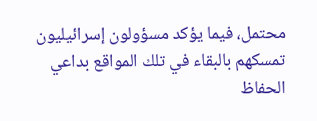محتمل، فيما يؤكد مسؤولون إسرائيليون تمسكهم بالبقاء في تلك المواقع بداعي الحفاظ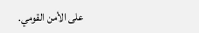على الأمن القومي.